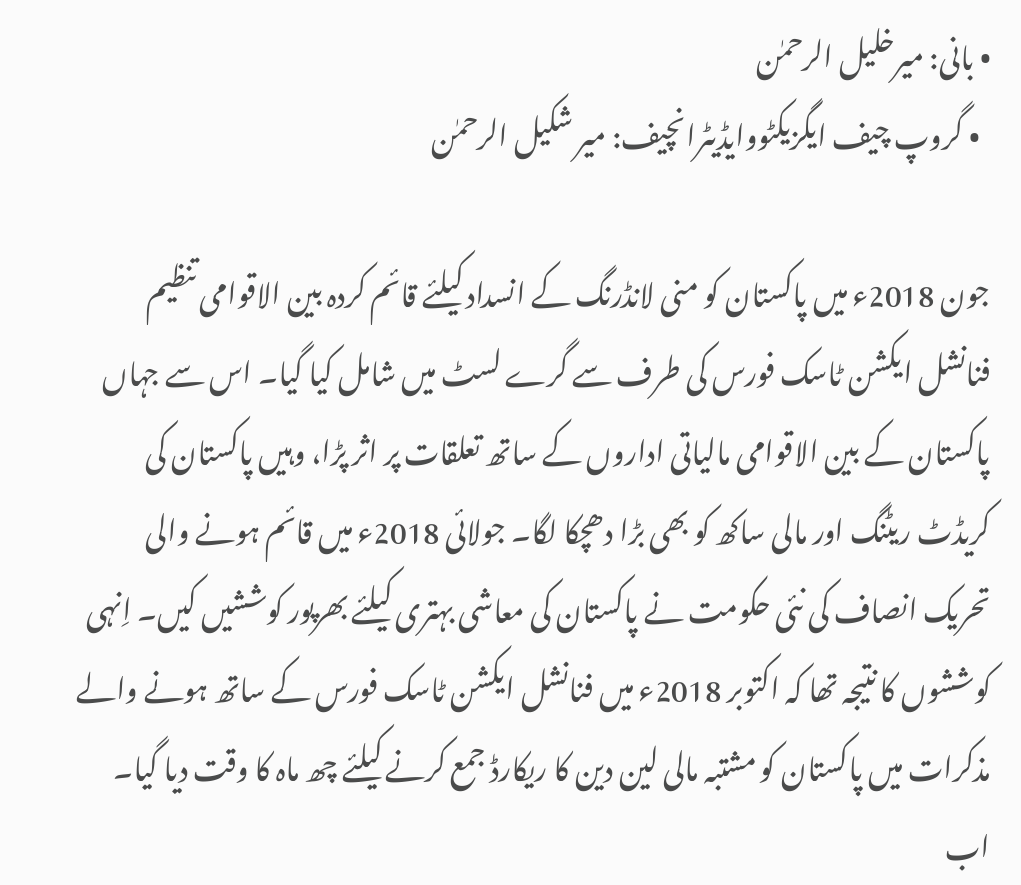• بانی: میرخلیل الرحمٰن
  • گروپ چیف ایگزیکٹووایڈیٹرانچیف: میر شکیل الرحمٰن

جون 2018ء میں پاکستان کو منی لانڈرنگ کے انسداد کیلئے قائم کردہ بین الاقوامی تنظیم فنانشل ایکشن ٹاسک فورس کی طرف سے گرے لسٹ میں شامل کیا گیا۔ اس سے جہاں پاکستان کے بین الاقوامی مالیاتی اداروں کے ساتھ تعلقات پر اثر پڑا، وہیں پاکستان کی کریڈٹ ریٹنگ اور مالی ساکھ کو بھی بڑا دھچکا لگا۔ جولائی 2018ء میں قائم ہونے والی تحریک انصاف کی نئی حکومت نے پاکستان کی معاشی بہتری کیلئے بھرپور کوششیں کیں۔ اِنہی کوششوں کا نتیجہ تھا کہ اکتوبر 2018ء میں فنانشل ایکشن ٹاسک فورس کے ساتھ ہونے والے مذکرات میں پاکستان کو مشتبہ مالی لین دین کا ریکارڈ جمع کرنے کیلئے چھ ماہ کا وقت دیا گیا۔ اب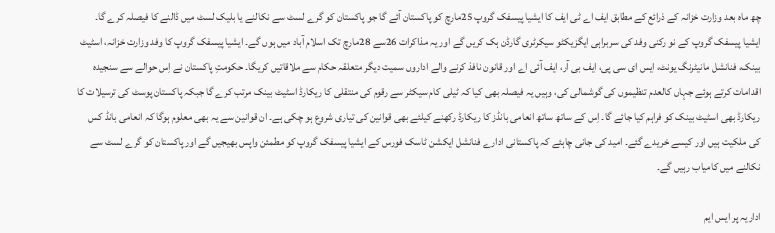چھ ماہ بعد وزارت خزانہ کے ذرائع کے مطابق ایف اے ٹی ایف کا ایشیا پیسفک گروپ 25مارچ کو پاکستان آئے گا جو پاکستان کو گرے لسٹ سے نکالنے یا بلیک لسٹ میں ڈالنے کا فیصلہ کرے گا۔ ایشیا پیسفک گروپ کے نو رکنی وفد کی سربراہی ایگزیکٹو سیکرٹری گارڈن ہک کریں گے اور یہ مذاکرات 26سے 28مارچ تک اسلام آباد میں ہوں گے۔ ایشیا پیسفک گروپ کا وفد وزارت خزانہ، اسٹیٹ بینک، فنانشل مانیٹرنگ یونٹ، ایس ای سی پی، ایف بی آر، ایف آئی اے اور قانون نافذ کرنے والے اداروں سمیت دیگر متعلقہ حکام سے ملاقاتیں کریگا۔ حکومتِ پاکستان نے اِس حوالے سے سنجیدہ اقدامات کرتے ہوئے جہاں کالعدم تنظیموں کی گوشمالی کی، وہیں یہ فیصلہ بھی کیا کہ ٹیلی کام سیکٹر سے رقوم کی منتقلی کا ریکارڈ اسٹیٹ بینک مرتب کرے گا جبکہ پاکستان پوسٹ کی ترسیلات کا ریکارڈ بھی اسٹیٹ بینک کو فراہم کیا جائے گا۔ اِس کے ساتھ ساتھ انعامی بانڈز کا ریکارڈ رکھنے کیلئے بھی قوانین کی تیاری شروع ہو چکی ہے۔ ان قوانین سے یہ بھی معلوم ہوگا کہ انعامی بانڈ کس کی ملکیت ہیں اور کیسے خریدے گئے۔ امید کی جانی چاہئے کہ پاکستانی ادارے فنانشل ایکشن ٹاسک فورس کے ایشیا پیسفک گروپ کو مطمئن واپس بھیجیں گے اور پاکستان کو گرے لسٹ سے نکالنے میں کامیاب رہیں گے۔

اداریہ پر ایس ایم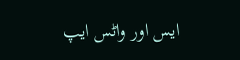ایس اور واٹس ایپ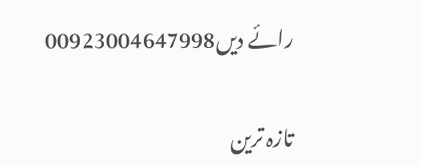رائے دیں00923004647998

تازہ ترین